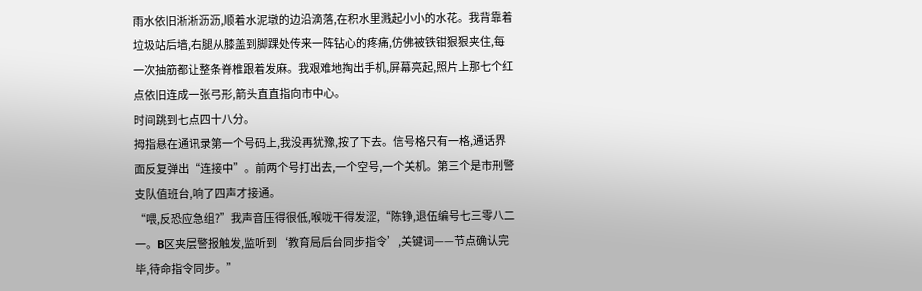雨水依旧淅淅沥沥,顺着水泥墩的边沿滴落,在积水里溅起小小的水花。我背靠着垃圾站后墙,右腿从膝盖到脚踝处传来一阵钻心的疼痛,仿佛被铁钳狠狠夹住,每一次抽筋都让整条脊椎跟着发麻。我艰难地掏出手机,屏幕亮起,照片上那七个红点依旧连成一张弓形,箭头直直指向市中心。
时间跳到七点四十八分。
拇指悬在通讯录第一个号码上,我没再犹豫,按了下去。信号格只有一格,通话界面反复弹出“连接中”。前两个号打出去,一个空号,一个关机。第三个是市刑警支队值班台,响了四声才接通。
“喂,反恐应急组?”我声音压得很低,喉咙干得发涩,“陈铮,退伍编号七三零八二一。B区夹层警报触发,监听到‘教育局后台同步指令’,关键词——节点确认完毕,待命指令同步。”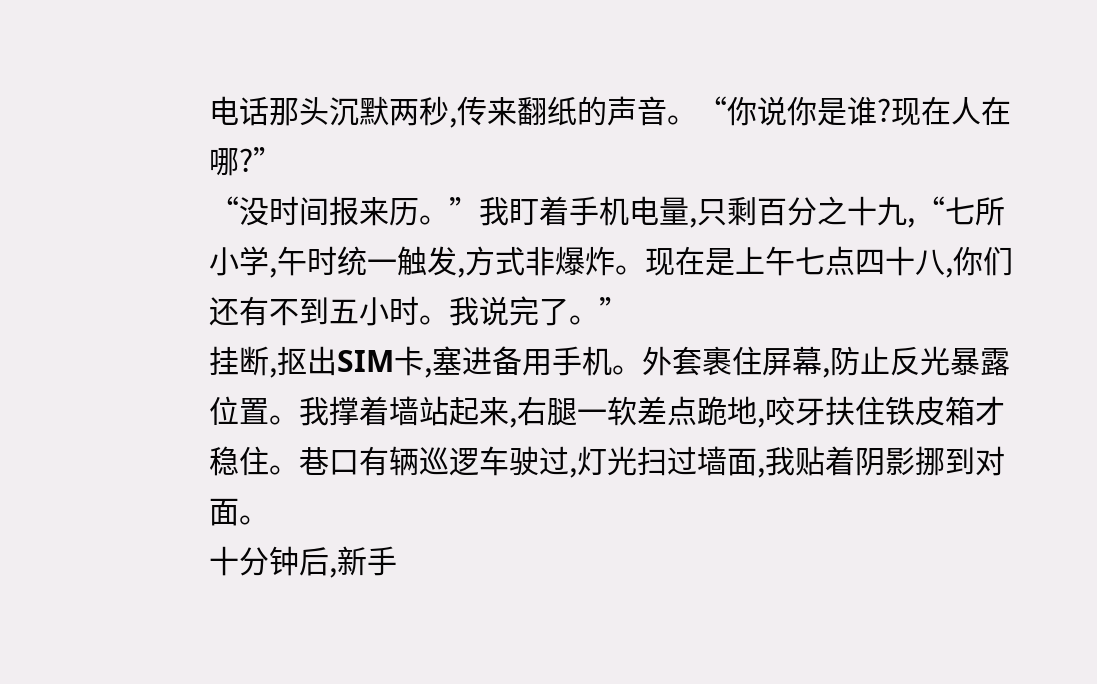电话那头沉默两秒,传来翻纸的声音。“你说你是谁?现在人在哪?”
“没时间报来历。”我盯着手机电量,只剩百分之十九,“七所小学,午时统一触发,方式非爆炸。现在是上午七点四十八,你们还有不到五小时。我说完了。”
挂断,抠出SIM卡,塞进备用手机。外套裹住屏幕,防止反光暴露位置。我撑着墙站起来,右腿一软差点跪地,咬牙扶住铁皮箱才稳住。巷口有辆巡逻车驶过,灯光扫过墙面,我贴着阴影挪到对面。
十分钟后,新手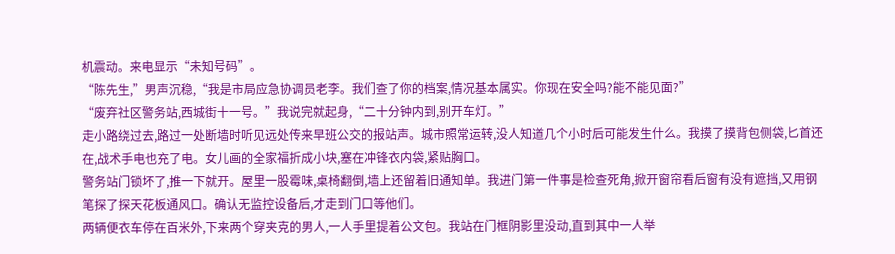机震动。来电显示“未知号码”。
“陈先生,”男声沉稳,“我是市局应急协调员老李。我们查了你的档案,情况基本属实。你现在安全吗?能不能见面?”
“废弃社区警务站,西城街十一号。”我说完就起身,“二十分钟内到,别开车灯。”
走小路绕过去,路过一处断墙时听见远处传来早班公交的报站声。城市照常运转,没人知道几个小时后可能发生什么。我摸了摸背包侧袋,匕首还在,战术手电也充了电。女儿画的全家福折成小块,塞在冲锋衣内袋,紧贴胸口。
警务站门锁坏了,推一下就开。屋里一股霉味,桌椅翻倒,墙上还留着旧通知单。我进门第一件事是检查死角,掀开窗帘看后窗有没有遮挡,又用钢笔探了探天花板通风口。确认无监控设备后,才走到门口等他们。
两辆便衣车停在百米外,下来两个穿夹克的男人,一人手里提着公文包。我站在门框阴影里没动,直到其中一人举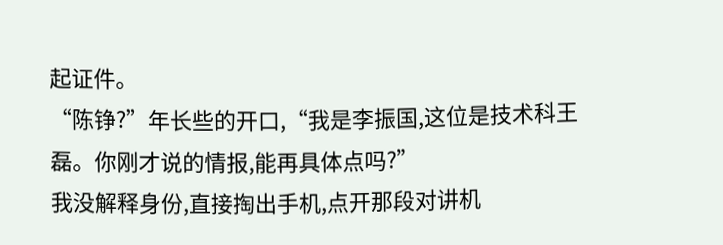起证件。
“陈铮?”年长些的开口,“我是李振国,这位是技术科王磊。你刚才说的情报,能再具体点吗?”
我没解释身份,直接掏出手机,点开那段对讲机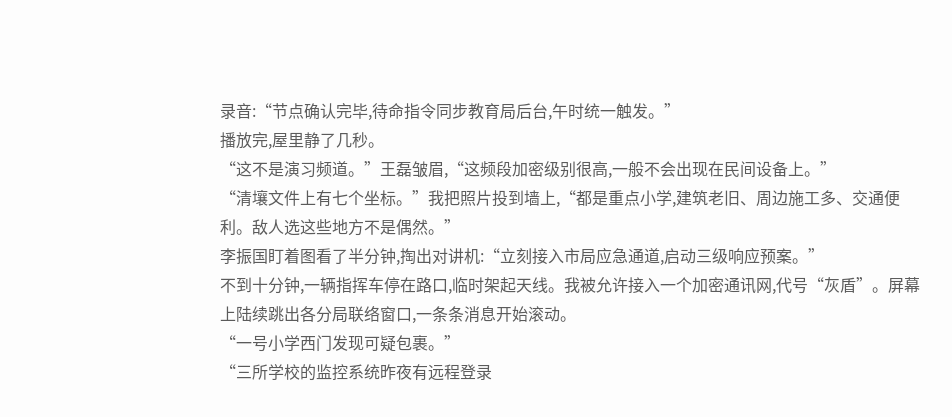录音:“节点确认完毕,待命指令同步教育局后台,午时统一触发。”
播放完,屋里静了几秒。
“这不是演习频道。”王磊皱眉,“这频段加密级别很高,一般不会出现在民间设备上。”
“清壤文件上有七个坐标。”我把照片投到墙上,“都是重点小学,建筑老旧、周边施工多、交通便利。敌人选这些地方不是偶然。”
李振国盯着图看了半分钟,掏出对讲机:“立刻接入市局应急通道,启动三级响应预案。”
不到十分钟,一辆指挥车停在路口,临时架起天线。我被允许接入一个加密通讯网,代号“灰盾”。屏幕上陆续跳出各分局联络窗口,一条条消息开始滚动。
“一号小学西门发现可疑包裹。”
“三所学校的监控系统昨夜有远程登录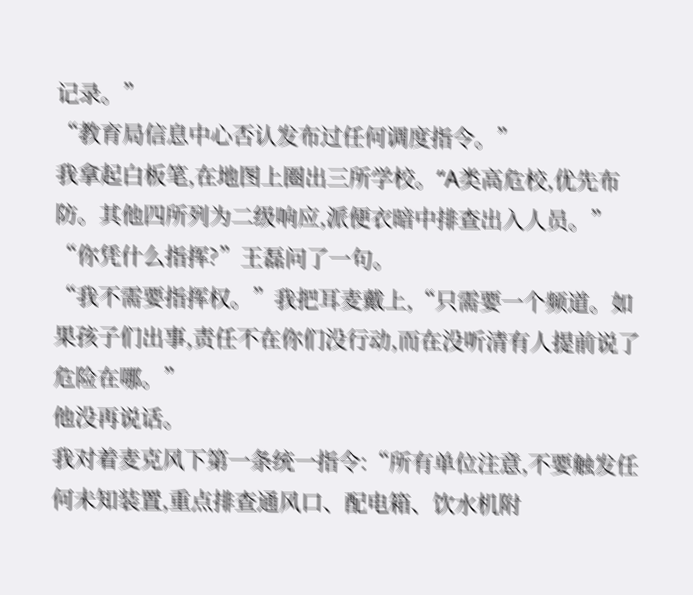记录。”
“教育局信息中心否认发布过任何调度指令。”
我拿起白板笔,在地图上圈出三所学校。“A类高危校,优先布防。其他四所列为二级响应,派便衣暗中排查出入人员。”
“你凭什么指挥?”王磊问了一句。
“我不需要指挥权。”我把耳麦戴上,“只需要一个频道。如果孩子们出事,责任不在你们没行动,而在没听清有人提前说了危险在哪。”
他没再说话。
我对着麦克风下第一条统一指令:“所有单位注意,不要触发任何未知装置,重点排查通风口、配电箱、饮水机附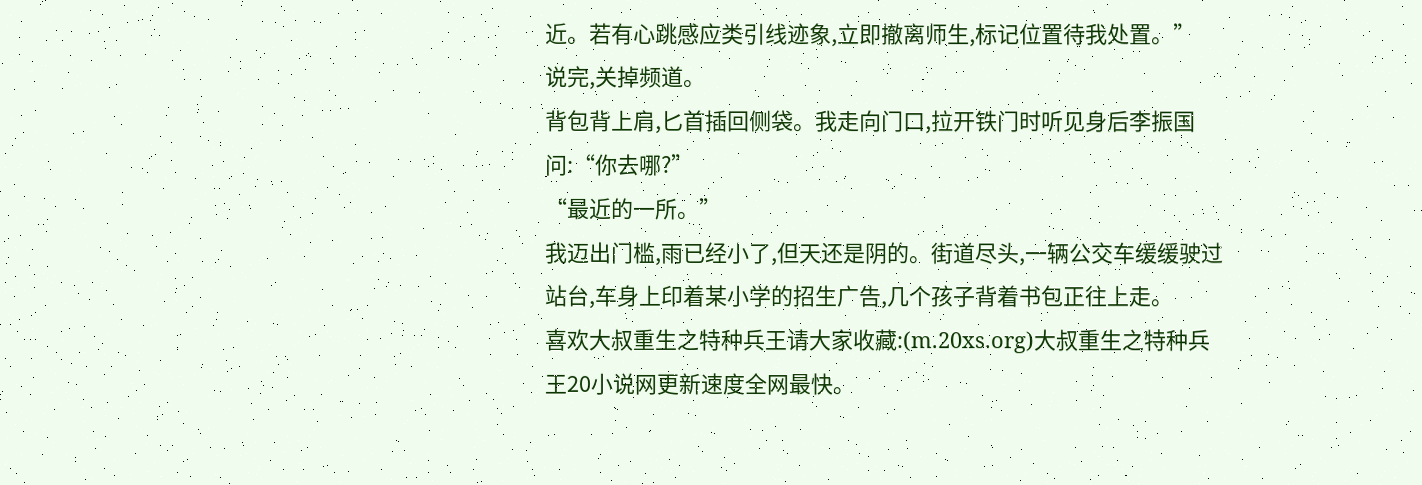近。若有心跳感应类引线迹象,立即撤离师生,标记位置待我处置。”
说完,关掉频道。
背包背上肩,匕首插回侧袋。我走向门口,拉开铁门时听见身后李振国问:“你去哪?”
“最近的一所。”
我迈出门槛,雨已经小了,但天还是阴的。街道尽头,一辆公交车缓缓驶过站台,车身上印着某小学的招生广告,几个孩子背着书包正往上走。
喜欢大叔重生之特种兵王请大家收藏:(m.20xs.org)大叔重生之特种兵王20小说网更新速度全网最快。